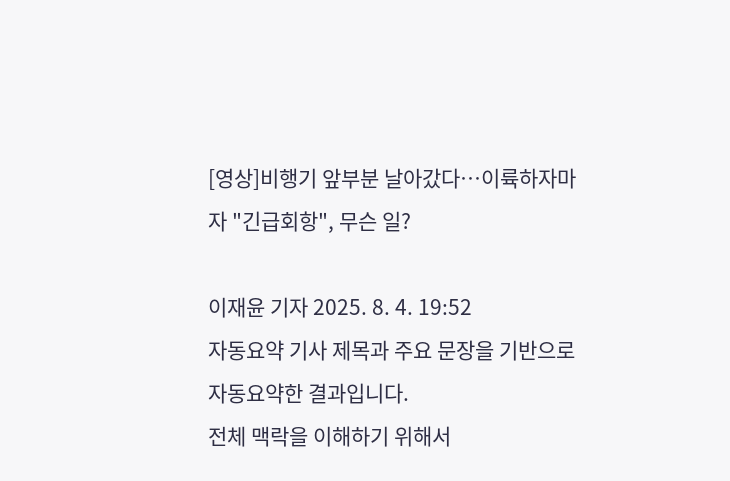[영상]비행기 앞부분 날아갔다…이륙하자마자 "긴급회항", 무슨 일?

이재윤 기자 2025. 8. 4. 19:52
자동요약 기사 제목과 주요 문장을 기반으로 자동요약한 결과입니다.
전체 맥락을 이해하기 위해서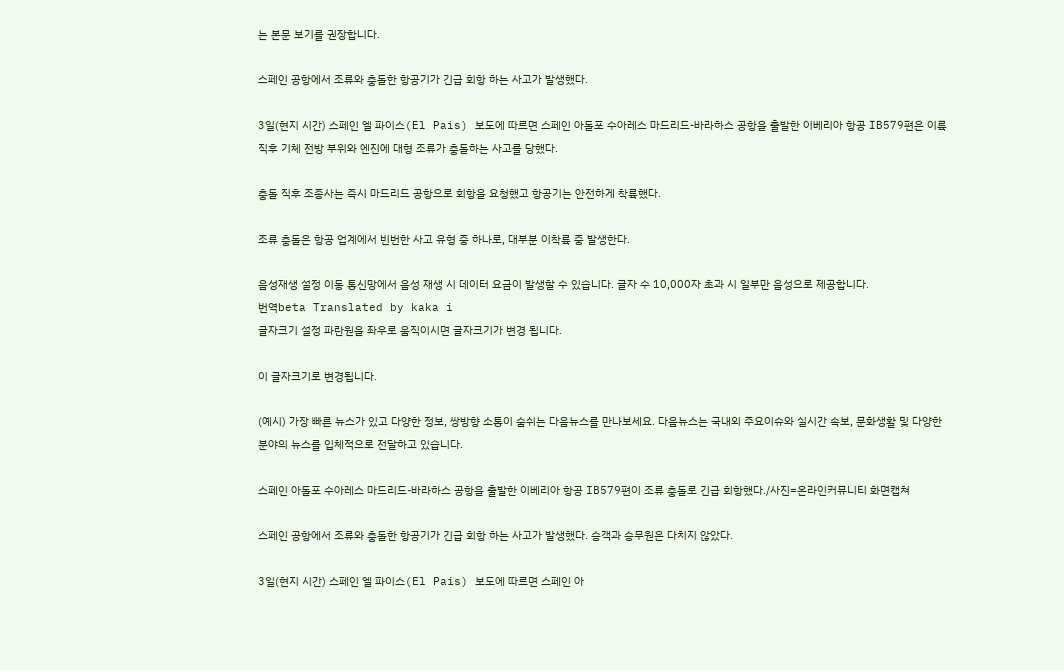는 본문 보기를 권장합니다.

스페인 공항에서 조류와 충돌한 항공기가 긴급 회항 하는 사고가 발생했다.

3일(현지 시간) 스페인 엘 파이스(El Pais) 보도에 따르면 스페인 아돌포 수아레스 마드리드-바라하스 공항을 출발한 이베리아 항공 IB579편은 이륙 직후 기체 전방 부위와 엔진에 대형 조류가 충돌하는 사고를 당했다.

충돌 직후 조종사는 즉시 마드리드 공항으로 회항을 요청했고 항공기는 안전하게 착륙했다.

조류 충돌은 항공 업계에서 빈번한 사고 유형 중 하나로, 대부분 이착륙 중 발생한다.

음성재생 설정 이동 통신망에서 음성 재생 시 데이터 요금이 발생할 수 있습니다. 글자 수 10,000자 초과 시 일부만 음성으로 제공합니다.
번역beta Translated by kaka i
글자크기 설정 파란원을 좌우로 움직이시면 글자크기가 변경 됩니다.

이 글자크기로 변경됩니다.

(예시) 가장 빠른 뉴스가 있고 다양한 정보, 쌍방향 소통이 숨쉬는 다음뉴스를 만나보세요. 다음뉴스는 국내외 주요이슈와 실시간 속보, 문화생활 및 다양한 분야의 뉴스를 입체적으로 전달하고 있습니다.

스페인 아돌포 수아레스 마드리드-바라하스 공항을 출발한 이베리아 항공 IB579편이 조류 충돌로 긴급 회항했다./사진=온라인커뮤니티 화면캡쳐

스페인 공항에서 조류와 충돌한 항공기가 긴급 회항 하는 사고가 발생했다. 승객과 승무원은 다치지 않았다.

3일(현지 시간) 스페인 엘 파이스(El Pais) 보도에 따르면 스페인 아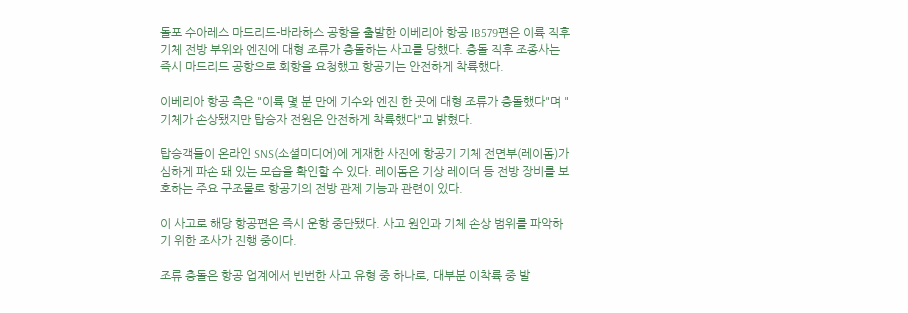돌포 수아레스 마드리드-바라하스 공항을 출발한 이베리아 항공 IB579편은 이륙 직후 기체 전방 부위와 엔진에 대형 조류가 충돌하는 사고를 당했다. 충돌 직후 조종사는 즉시 마드리드 공항으로 회항을 요청했고 항공기는 안전하게 착륙했다.

이베리아 항공 측은 "이륙 몇 분 만에 기수와 엔진 한 곳에 대형 조류가 충돌했다"며 "기체가 손상됐지만 탑승자 전원은 안전하게 착륙했다"고 밝혔다.

탑승객들이 온라인 SNS(소셜미디어)에 게재한 사진에 항공기 기체 전면부(레이돔)가 심하게 파손 돼 있는 모습을 확인할 수 있다. 레이돔은 기상 레이더 등 전방 장비를 보호하는 주요 구조물로 항공기의 전방 관제 기능과 관련이 있다.

이 사고로 해당 항공편은 즉시 운항 중단됐다. 사고 원인과 기체 손상 범위를 파악하기 위한 조사가 진행 중이다.

조류 충돌은 항공 업계에서 빈번한 사고 유형 중 하나로, 대부분 이착륙 중 발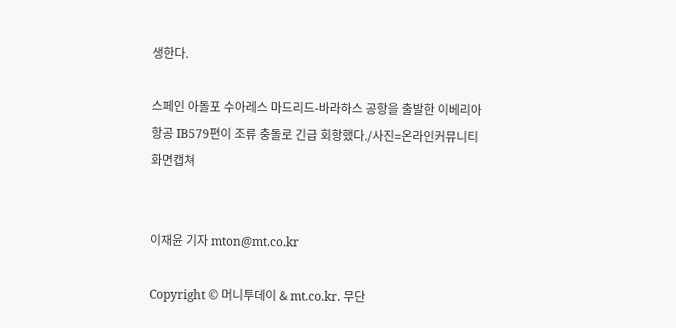생한다.

스페인 아돌포 수아레스 마드리드-바라하스 공항을 출발한 이베리아 항공 IB579편이 조류 충돌로 긴급 회항했다./사진=온라인커뮤니티 화면캡쳐


이재윤 기자 mton@mt.co.kr

Copyright © 머니투데이 & mt.co.kr. 무단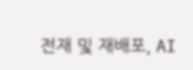전재 및 재배포, AI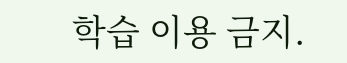학습 이용 금지.